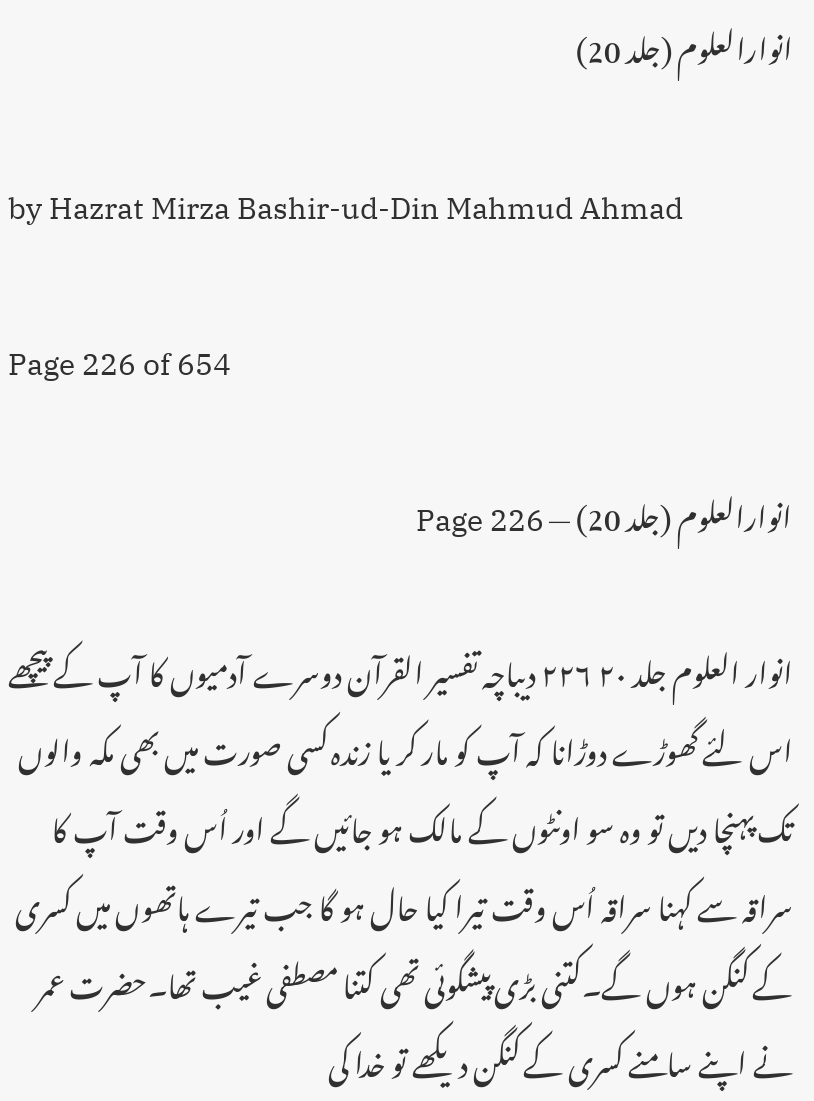انوارالعلوم (جلد 20)

by Hazrat Mirza Bashir-ud-Din Mahmud Ahmad

Page 226 of 654

انوارالعلوم (جلد 20) — Page 226

انوار العلوم جلد ۲۰ ۲۲۶ دیباچہ تفسیر القرآن دوسرے آدمیوں کا آپ کے پیچھے اس لئے گھوڑے دوڑانا کہ آپ کو مار کر یا زندہ کسی صورت میں بھی مکہ والوں تک پہنچا دیں تو وہ سو اونٹوں کے مالک ہو جائیں گے اور اُس وقت آپ کا سراقہ سے کہنا سراقہ اُس وقت تیرا کیا حال ہو گا جب تیرے ہاتھوں میں کسری کے کنگن ہوں گے۔کتنی بڑی پیشگوئی تھی کتنا مصطفی غیب تھا۔حضرت عمر نے اپنے سامنے کسری کے کنگن دیکھے تو خدا کی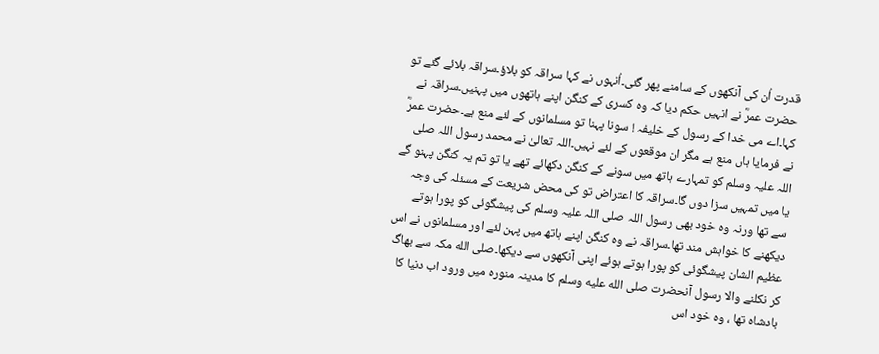قدرت اُن کی آنکھوں کے سامنے پھر گئی۔اُنہوں نے کہا سراقہ کو بلاؤ۔سراقہ بلائے گئے تو حضرت عمرؓ نے انہیں حکم دیا کہ وہ کسری کے کنگن اپنے ہاتھوں میں پہنیں۔سراقہ نے کہا۔اے می خدا کے رسول کے خلیفہ ! سونا پہنا تو مسلمانوں کے لئے منع ہے۔حضرت عمرؓ نے فرمایا ہاں منع ہے مگر ان موقعوں کے لئے نہیں۔اللہ تعالیٰ نے محمد رسول اللہ صلی اللہ علیہ وسلم کو تمہارے ہاتھ میں سونے کے کنگن دکھائے تھے یا تو تم یہ کنگن پہنو گے یا میں تمہیں سزا دوں گا۔سراقہ کا اعتراض تو کی محض شریعت کے مسئلہ کی وجہ سے تھا ورنہ وہ خود بھی رسول اللہ صلی اللہ علیہ وسلم کی پیشگوئی کو پورا ہوتے دیکھنے کا خواہش مند تھا۔سراقہ نے وہ کنگن اپنے ہاتھ میں پہن لئے اور مسلمانوں نے اس عظیم الشان پیشگوئی کو پورا ہوتے ہوئے اپنی آنکھوں سے دیکھا۔صلى الله مکہ سے بھاگ کر نکلنے والا رسول آنحضرت صلى الله عليه وسلم کا مدینہ منورہ میں ورود اب دنیا کا بادشاہ تھا ، وہ خود اس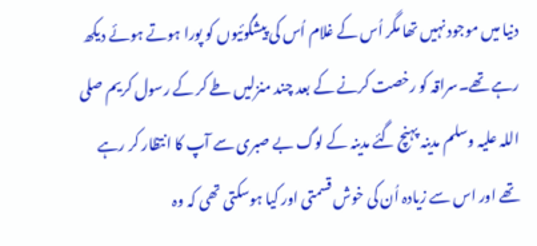دنیا میں موجود نہیں تھا مگر اُس کے غلام اُس کی پیشگوئیوں کو پورا ہوتے ہوئے دیکھ رہے تھے۔سراقہ کو رخصت کرنے کے بعد چند منزلیں طے کر کے رسول کریم صلی اللہ علیہ وسلم مدینہ پہنچ گئے مدینہ کے لوگ بے صبری سے آپ کا انتظار کر رہے تھے اور اس سے زیادہ اُن کی خوش قسمتی اور کیا ہوسکتی تھی کہ وہ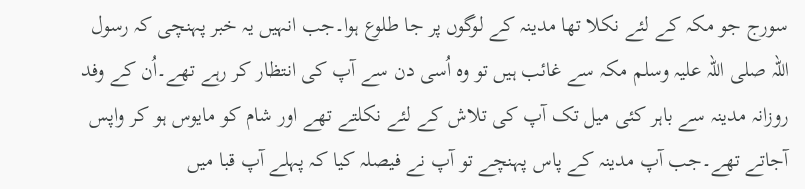سورج جو مکہ کے لئے نکلا تھا مدینہ کے لوگوں پر جا طلوع ہوا۔جب انہیں یہ خبر پہنچی کہ رسول اللہ صلی اللہ علیہ وسلم مکہ سے غائب ہیں تو وہ اُسی دن سے آپ کی انتظار کر رہے تھے۔اُن کے وفد روزانہ مدینہ سے باہر کئی میل تک آپ کی تلاش کے لئے نکلتے تھے اور شام کو مایوس ہو کر واپس آجاتے تھے۔جب آپ مدینہ کے پاس پہنچے تو آپ نے فیصلہ کیا کہ پہلے آپ قبا میں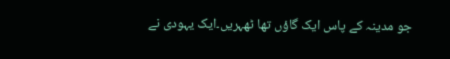جو مدینہ کے پاس ایک گاؤں تھا ٹھہریں۔ایک یہودی نے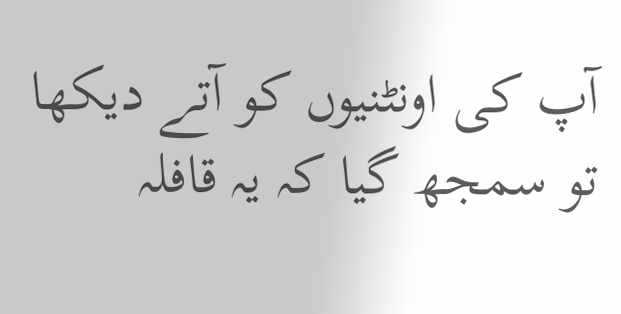آپ کی اونٹنیوں کو آتے دیکھا تو سمجھ گیا کہ یہ قافلہ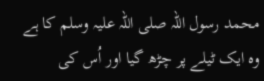محمد رسول اللہ صلی اللہ علیہ وسلم کا ہے وہ ایک ٹیلے پر چڑھ گیا اور اُس کی